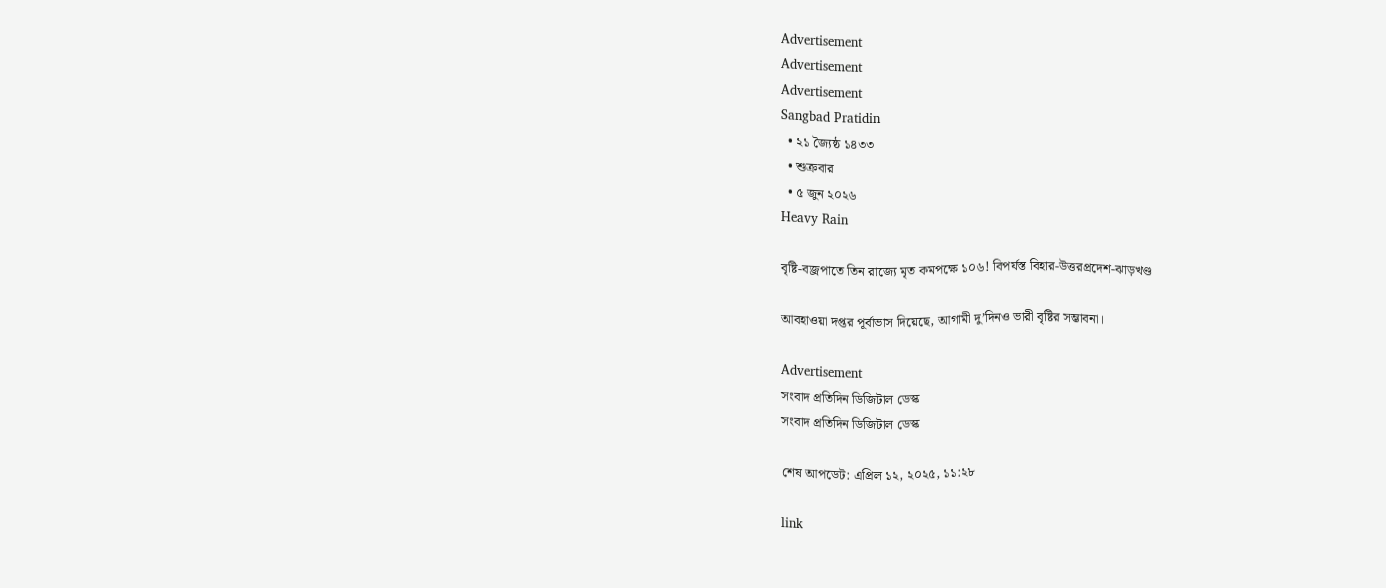Advertisement
Advertisement
Advertisement
Sangbad Pratidin
  • ২১ জ্যৈষ্ঠ ১৪৩৩
  • শুক্রবার
  • ৫ জুন ২০২৬
Heavy Rain

বৃষ্টি-বজ্রপাতে তিন রাজ্যে মৃত কমপক্ষে ১০৬! বিপর্যস্ত বিহার-উত্তরপ্রদেশ-ঝাড়খণ্ড

আবহাওয়া দপ্তর পূর্বাভাস দিয়েছে, আগামী দু’দিনও ভারী বৃষ্টির সম্ভাবনা।

Advertisement
সংবাদ প্রতিদিন ডিজিটাল ডেস্ক
সংবাদ প্রতিদিন ডিজিটাল ডেস্ক

শেষ আপডেট: এপ্রিল ১২, ২০২৫, ১১:২৮

link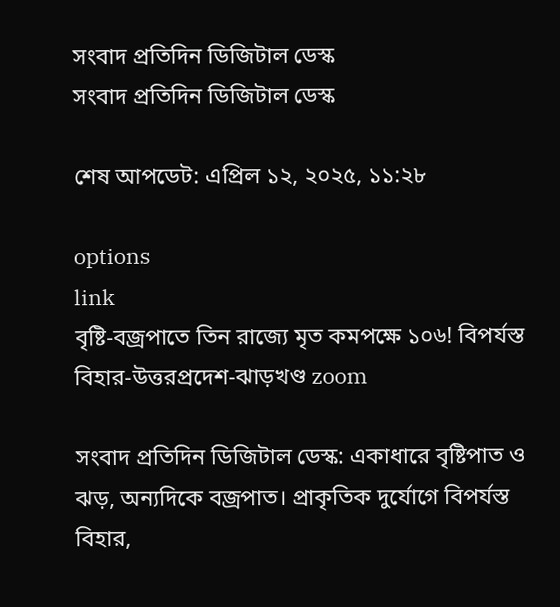সংবাদ প্রতিদিন ডিজিটাল ডেস্ক
সংবাদ প্রতিদিন ডিজিটাল ডেস্ক

শেষ আপডেট: এপ্রিল ১২, ২০২৫, ১১:২৮

options
link
বৃষ্টি-বজ্রপাতে তিন রাজ্যে মৃত কমপক্ষে ১০৬! বিপর্যস্ত বিহার-উত্তরপ্রদেশ-ঝাড়খণ্ড zoom

সংবাদ প্রতিদিন ডিজিটাল ডেস্ক: একাধারে বৃষ্টিপাত ও ঝড়, অন‌্যদিকে বজ্রপাত। প্রাকৃতিক দুর্যোগে বিপর্যস্ত বিহার,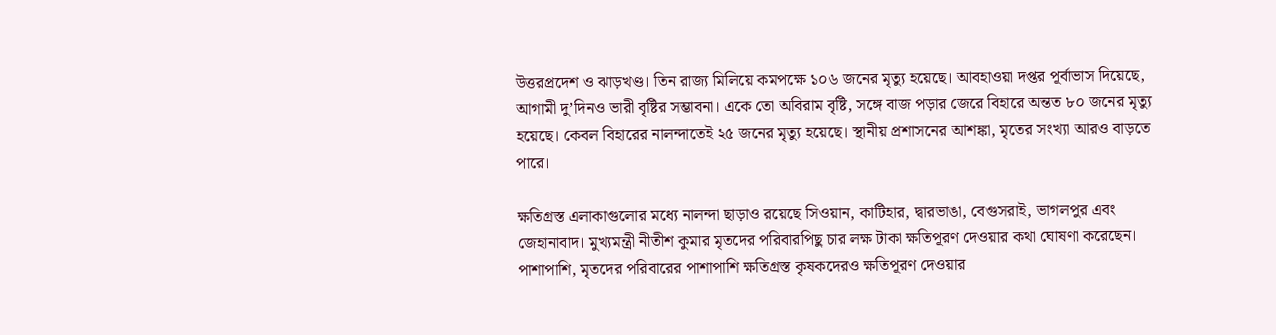উত্তরপ্রদেশ ও ঝাড়খণ্ড। তিন রাজ‌্য মিলিয়ে কমপক্ষে ১০৬ জনের মৃত্যু হয়েছে। আবহাওয়া দপ্তর পূর্বাভাস দিয়েছে, আগামী দু’দিনও ভারী বৃষ্টির সম্ভাবনা। একে তো অবিরাম বৃষ্টি, সঙ্গে বাজ পড়ার জেরে বিহারে অন্তত ৮০ জনের মৃত্যু হয়েছে। কেবল বিহারের নালন্দাতেই ২৫ জনের মৃত্যু হয়েছে। স্থানীয় প্রশাসনের আশঙ্কা, মৃতের সংখ্যা আরও বাড়তে পারে।

ক্ষতিগ্রস্ত এলাকাগুলোর মধ্যে নালন্দা ছাড়াও রয়েছে সিওয়ান, কাটিহার, দ্বারভাঙা, বেগুসরাই, ভাগলপুর এবং জেহানাবাদ। মুখ্যমন্ত্রী নীতীশ কুমার মৃতদের পরিবারপিছু চার লক্ষ টাকা ক্ষতিপূরণ দেওয়ার কথা ঘোষণা করেছেন। পাশাপাশি, মৃতদের পরিবারের পাশাপাশি ক্ষতিগ্রস্ত কৃষকদেরও ক্ষতিপূরণ দেওয়ার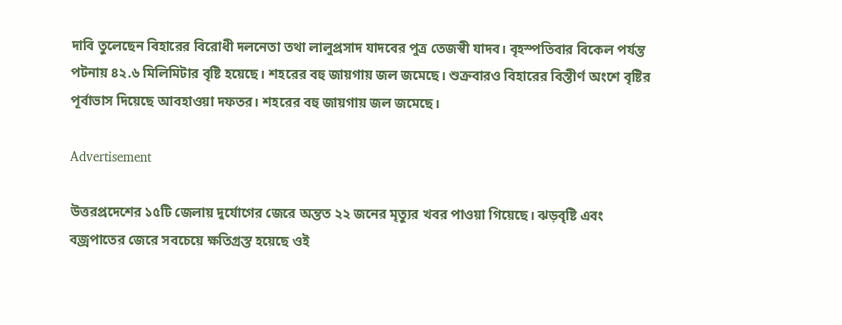দাবি তুলেছেন বিহারের বিরোধী দলনেতা তথা লালুপ্রসাদ যাদবের পুত্র তেজস্বী যাদব। বৃহস্পতিবার বিকেল পর্যন্ত পটনায় ৪২.৬ মিলিমিটার বৃষ্টি হয়েছে। শহরের বহু জায়গায় জল জমেছে। শুক্রবারও বিহারের বিস্তীর্ণ অংশে বৃষ্টির পূর্বাভাস দিয়েছে আবহাওয়া দফতর। শহরের বহু জায়গায় জল জমেছে।

Advertisement

উত্তরপ্রদেশের ১৫টি জেলায় দুর্যোগের জেরে অন্তত ২২ জনের মৃত্যুর খবর পাওয়া গিয়েছে। ঝড়বৃষ্টি এবং বজ্রপাতের জেরে সবচেয়ে ক্ষতিগ্রস্ত হয়েছে ওই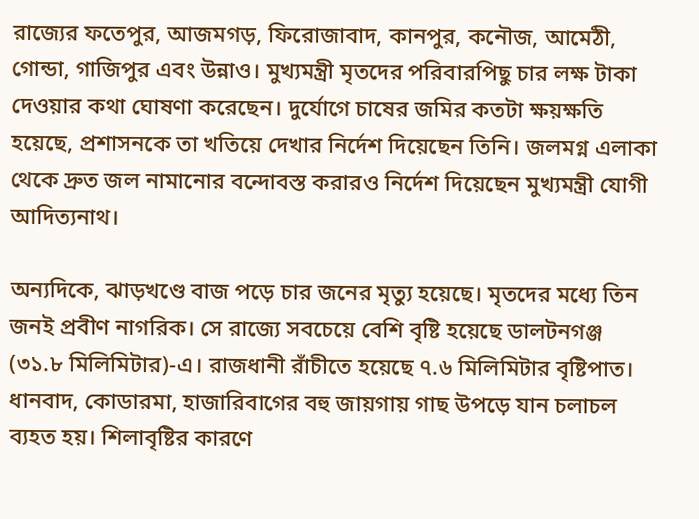রাজ্যের ফতেপুর, আজমগড়, ফিরোজাবাদ, কানপুর, কনৌজ, আমেঠী, গোন্ডা, গাজিপুর এবং উন্নাও। মুখ্যমন্ত্রী মৃতদের পরিবারপিছু চার লক্ষ টাকা দেওয়ার কথা ঘোষণা করেছেন। দুর্যোগে চাষের জমির কতটা ক্ষয়ক্ষতি হয়েছে, প্রশাসনকে তা খতিয়ে দেখার নির্দেশ দিয়েছেন তিনি। জলমগ্ন এলাকা থেকে দ্রুত জল নামানোর বন্দোবস্ত করারও নির্দেশ দিয়েছেন মুখ‌্যমন্ত্রী যোগী আদিত্যনাথ।

অন‌্যদিকে, ঝাড়খণ্ডে বাজ পড়ে চার জনের মৃত্যু হয়েছে। মৃতদের মধ্যে তিন জনই প্রবীণ নাগরিক। সে রাজ্যে সবচেয়ে বেশি বৃষ্টি হয়েছে ডালটনগঞ্জ (৩১.৮ মিলিমিটার)-এ। রাজধানী রাঁচীতে হয়েছে ৭.৬ মিলিমিটার বৃষ্টিপাত। ধানবাদ, কোডারমা, হাজারিবাগের বহু জায়গায় গাছ উপড়ে যান চলাচল ব্যহত হয়। শিলাবৃষ্টির কারণে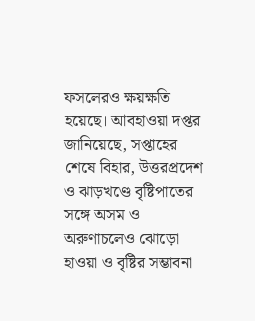ফসলেরও ক্ষয়ক্ষতি হয়েছে। আবহাওয়া দপ্তর জানিয়েছে, সপ্তাহের শেষে বিহার, উত্তরপ্রদেশ ও ঝাড়খণ্ডে বৃষ্টিপাতের সঙ্গে অসম ও অরুণাচলেও ঝোড়ো হাওয়া ও বৃষ্টির সম্ভাবনা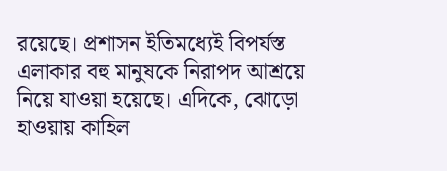রয়েছে। প্রশাসন ইতিমধ্যেই বিপর্যস্ত এলাকার বহু মানুষকে নিরাপদ আশ্রয়ে নিয়ে যাওয়া হয়েছে। এদিকে, ঝোড়ো হাওয়ায় কাহিল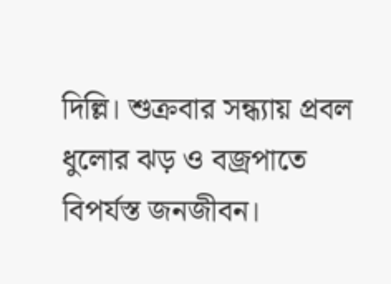দিল্লি। শুক্রবার সন্ধ্যায় প্রবল ধুলোর ঝড় ও বজ্রপাতে বিপর্যস্ত জনজীবন।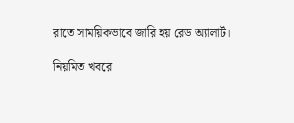রাতে সাময়িকভাবে জারি হয় রেড অ্যালার্ট।

নিয়মিত খবরে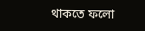থাকতে ফলো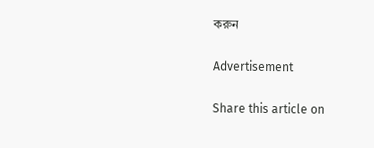করুন

Advertisement

Share this article on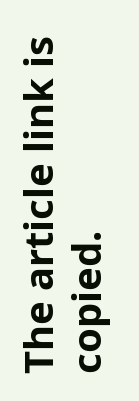The article link is copied.